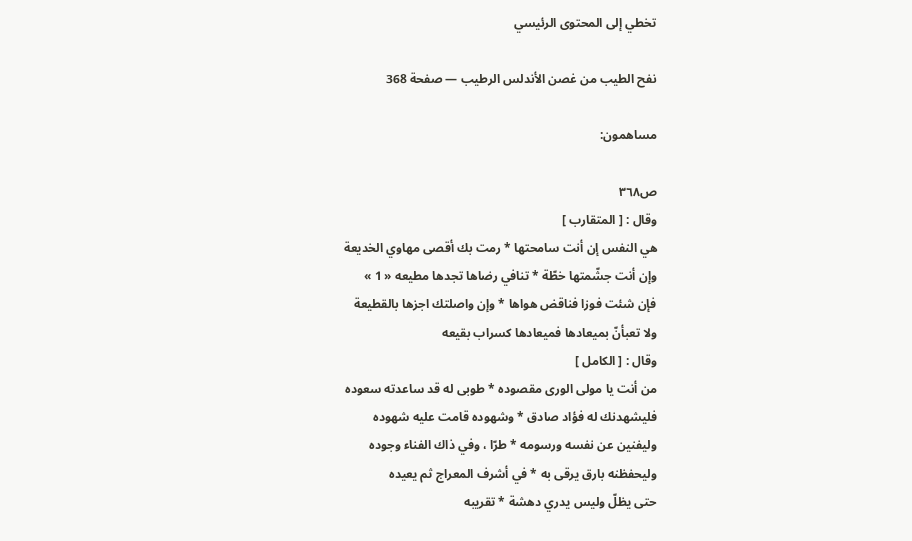تخطي إلى المحتوى الرئيسي

نفح الطيب من غصن الأندلس الرطيب — صفحة 368

مساهمون:

ص٣٦٨
وقال : [ المتقارب ]
هي النفس إن أنت سامحتها * رمت بك أقصى مهاوي الخديعة
وإن أنت جشّمتها خطّة * تنافي رضاها تجدها مطيعه « 1 »
فإن شئت فوزا فناقض هواها * وإن واصلتك اجزها بالقطيعة
ولا تعبأنّ بميعادها فميعادها كسراب بقيعه
وقال : [ الكامل ]
من أنت يا مولى الورى مقصوده * طوبى له قد ساعدته سعوده
فليشهدنك له فؤاد صادق * وشهوده قامت عليه شهوده
وليفنين عن نفسه ورسومه * طرّا ، وفي ذاك الفناء وجوده
وليحفظنه بارق يرقى به * في أشرف المعراج ثم يعيده
حتى يظلّ وليس يدري دهشة * تقريبه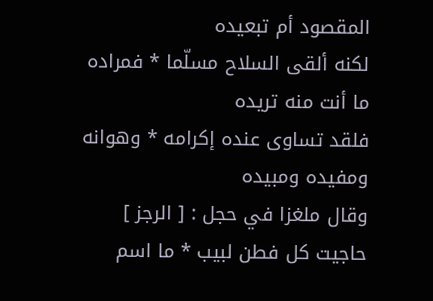المقصود أم تبعيده
لكنه ألقى السلاح مسلّما * فمراده ما أنت منه تريده
فلقد تساوى عنده إكرامه * وهوانه ومفيده ومبيده
وقال ملغزا في حجل : [ الرجز ]
حاجيت كل فطن لبيب * ما اسم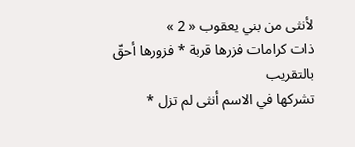لأنثى من بني يعقوب « 2 »
ذات كرامات فزرها قربة * فزورها أحقّ بالتقريب
تشركها في الاسم أنثى لم تزل *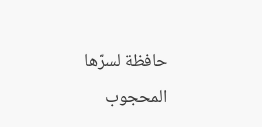حافظة لسرّها المحجوب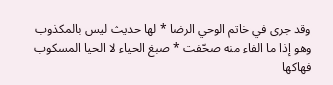وقد جرى في خاتم الوحي الرضا * لها حديث ليس بالمكذوب
وهو إذا ما الفاء منه صحّفت * صبغ الحياء لا الحيا المسكوب
فهاكها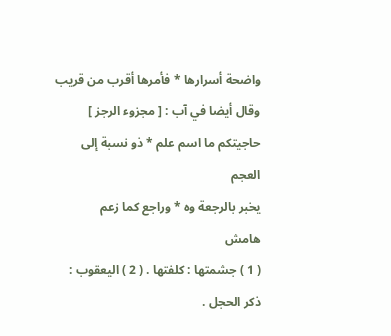واضحة أسرارها * فأمرها أقرب من قريب
وقال أيضا في آب : [ مجزوء الرجز ]
حاجيتكم ما اسم علم * ذو نسبة إلى العجم
يخبر بالرجعة وه * وراجع كما زعم
هامش
( 1 ) جشمتها : كلفتها . ( 2 ) اليعقوب : ذكر الحجل .